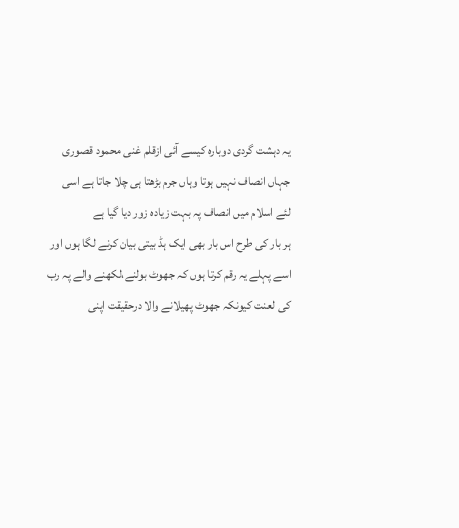یہ دہشت گردی دوبارہ کیسے آئی ازقلم غنی محمود قصوری
جہاں انصاف نہیں ہوتا وہاں جرم بڑھتا ہی چلا جاتا ہے اسی لئے اسلام میں انصاف پہ بہت زیادہ زور دیا گیا ہے
ہر بار کی طرح اس بار بھی ایک ہڈ بیتی بیان کرنے لگا ہوں اور اسے پہلے یہ رقم کرتا ہوں کہ جھوٹ بولنے،لکھنے والے پہ رب کی لعنت کیونکہ جھوٹ پھیلانے والا درحقیقت اپنی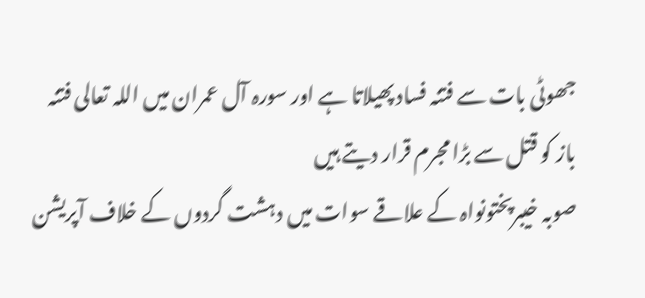جھوٹی بات سے فتنہ فساد پھیلاتا ہے اور سورہ آل عمران میں اللہ تعالی فتنہ باز کو قتل سے بڑا مجرم قرار دیتے ہیں
صوبہ خیبرپختونواہ کے علاقے سوات میں دہشت گردوں کے خلاف آپریشن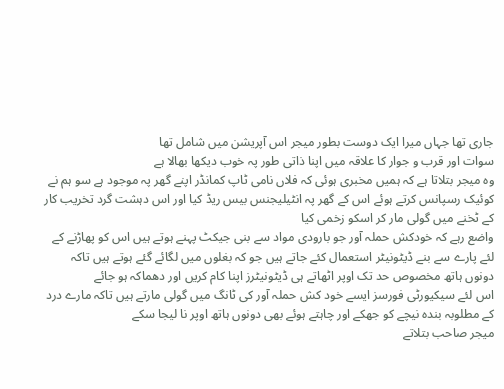جاری تھا جہاں میرا ایک دوست بطور میجر اس آپریشن میں شامل تھا
سوات اور قرب و جوار کا علاقہ میں اپنا ذاتی طور پہ خوب دیکھا بھالا ہے
وہ میجر بتلاتا ہے کہ ہمیں مخبری ہوئی کہ فلاں نامی ٹاپ کمانڈر اپنے گھر پہ موجود ہے سو ہم نے کوئیک رسپانس کرتے ہوئے اس کے گھر پہ انٹیلیجنس بیس ریڈ کیا اور اس دہشت گرد تخریب کار کے ٹخنے میں گولی مار کر اسکو زخمی کیا
واضع رہے کہ خودکش حملہ آور جو بارودی مواد سے بنی جیکٹ پہنے ہوتے ہیں اس کو پھاڑنے کے لئے پارے سے بنے ڈیٹونیٹر استعمال کئے جاتے ہیں جو کہ بغلوں میں لگائے گئے ہوتے ہیں تاکہ دونوں ہاتھ مخصوص حد تک اوپر اٹھاتے ہی ڈیٹونیٹرز اپنا کام کریں اور دھماکہ ہو جائے
اس لئے سیکیورٹی فورسز ایسے خود کش حملہ آور کی ٹانگ میں گولی مارتے ہیں تاکہ مارے درد کے مطلوبہ بندہ نیچے کو جھکے اور چاہتے ہوئے بھی دونوں ہاتھ اوپر نا لیجا سکے
میجر صاحب بتلاتے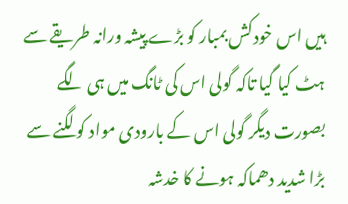ہیں اس خودکش بمبار کو بڑے پیشہ ورانہ طریقے سے ہٹ کیا گیا تاکہ گولی اس کی ٹانگ میں ہی لگے بصورت دیگر گولی اس کے بارودی مواد کو لگنے سے بڑا شدید دھماکہ ہونے کا خدشہ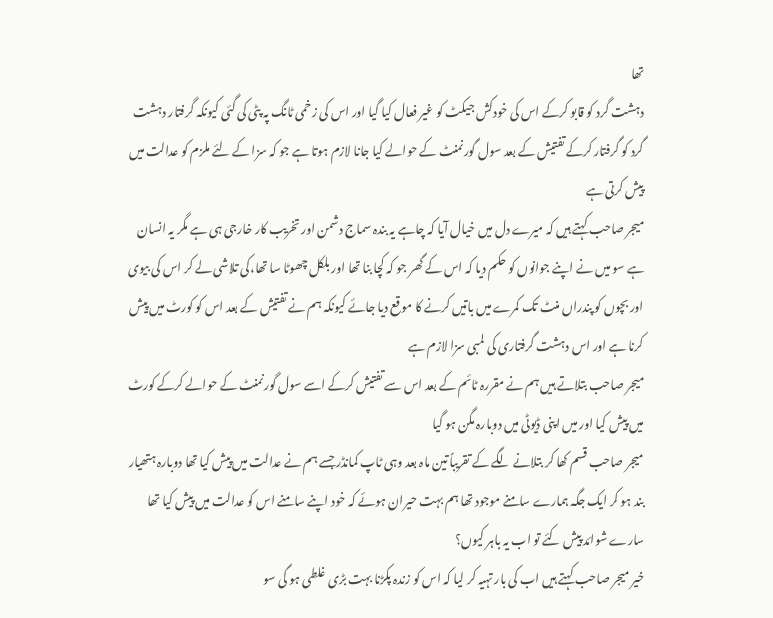تھا
دہشت گرد کو قابو کرکے اس کی خودکش جیکٹ کو غیر فعال کیا گیا اور اس کی زخمی ٹانگ پہ پٹی کی گئی کیونکہ گرفتار دہشت گرد کو گرفتار کرکے تفتیش کے بعد سول گورنمنٹ کے حوالے کیا جانا لازم ہوتا ہے جو کہ سزا کے لئے ملزم کو عدالت میں پیش کرتی ہے
میجر صاحب کہتے ہیں کہ میرے دل میں خیال آیا کہ چاہے یہ بندہ سماج دشمن اور تخریب کار خارجی ہی ہے مگر یہ انسان ہے سو میں نے اپنے جوانوں کو حکم دیا کہ اس کے گھر جو کہ کچا بنا تھا اور بلکل چھوٹا سا تھا،کی تلاشی لے کر اس کی بیوی اور بچوں کو پندراں منٹ تک کمرے میں باتیں کرنے کا موقع دیا جائے کیونکہ ہم نے تفتیش کے بعد اس کو کورٹ میں پیش کرنا ہے اور اس دہشت گرفتاری کی لمبی سزا لازم ہے
میجر صاحب بتلاتے ہیں ہم نے مقررہ ٹائم کے بعد اس سے تفتیش کرکے اسے سول گورنمنٹ کے حوالے کرکے کورٹ میں پیش کیا اور میں اپنی ڈیوٹی میں دوبارہ مگن ہو گیا
میجر صاحب قسم کھا کر بتلانے لگے کے تقریباً تین ماہ بعد وہی ٹاپ کمانڈر جسے ہم نے عدالت میں پیش کیا تھا دوبارہ ہتھیار بند ہو کر ایک جگہ ہمارے سامنے موجود تھا ہم بہت حیران ہوئے کہ خود اپنے سامنے اس کو عدالت میں پیش کیا تھا سارے شوائد پیش کئے تو اب یہ باہر کیوں؟
خیر میجر صاحب کہتے ہیں اب کی بار تہیہ کر لیا کہ اس کو زندہ پکڑنا بہت بڑی غلطی ہو گی سو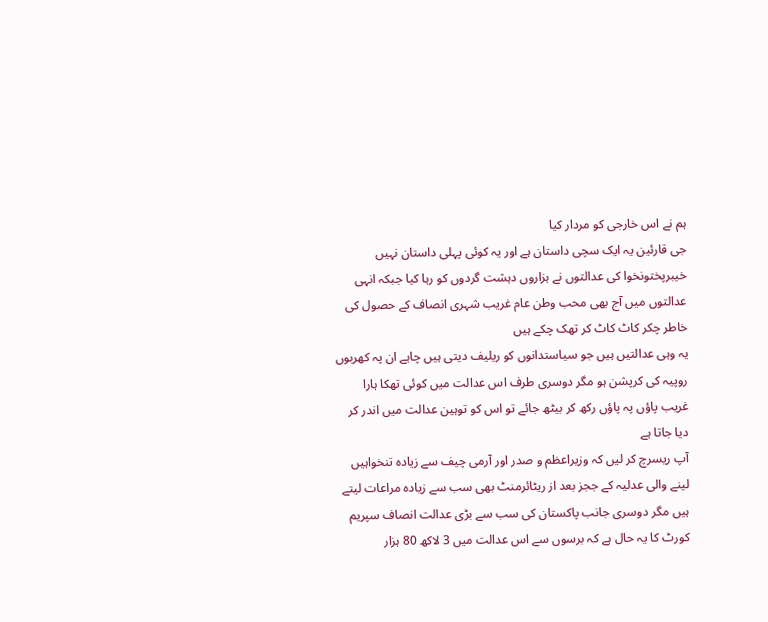ہم نے اس خارجی کو مردار کیا
جی قارئین یہ ایک سچی داستان ہے اور یہ کوئی پہلی داستان نہیں
خیبرپختونخوا کی عدالتوں نے ہزاروں دہشت گردوں کو رہا کیا جبکہ انہی عدالتوں میں آج بھی محب وطن عام غریب شہری انصاف کے حصول کی خاطر چکر کاٹ کاٹ کر تھک چکے ہیں
یہ وہی عدالتیں ہیں جو سیاستدانوں کو ریلیف دیتی ہیں چاہے ان پہ کھربوں روپیہ کی کرپشن ہو مگر دوسری طرف اس عدالت میں کوئی تھکا ہارا غریب پاؤں پہ پاؤں رکھ کر بیٹھ جائے تو اس کو توہین عدالت میں اندر کر دیا جاتا ہے
آپ ریسرچ کر لیں کہ وزیراعظم و صدر اور آرمی چیف سے زیادہ تنخواہیں لینے والی عدلیہ کے ججز بعد از ریٹائرمنٹ بھی سب سے زیادہ مراعات لیتے ہیں مگر دوسری جانب پاکستان کی سب سے بڑی عدالت انصاف سپریم کورٹ کا یہ حال ہے کہ برسوں سے اس عدالت میں 3 لاکھ 80 ہزار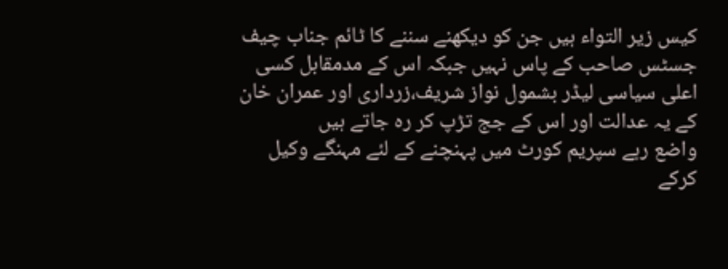کیس زیر التواء ہیں جن کو دیکھنے سننے کا ٹائم جناب چیف جسٹس صاحب کے پاس نہیں جبکہ اس کے مدمقابل کسی اعلی سیاسی لیڈر بشمول نواز شریف،زرداری اور عمران خان کے یہ عدالت اور اس کے جج تڑپ کر رہ جاتے ہیں
واضع رہے سپریم کورٹ میں پہنچنے کے لئے مہنگے وکیل کرکے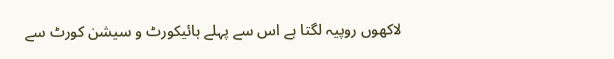لاکھوں روپیہ لگتا ہے اس سے پہلے ہائیکورٹ و سیشن کورٹ سے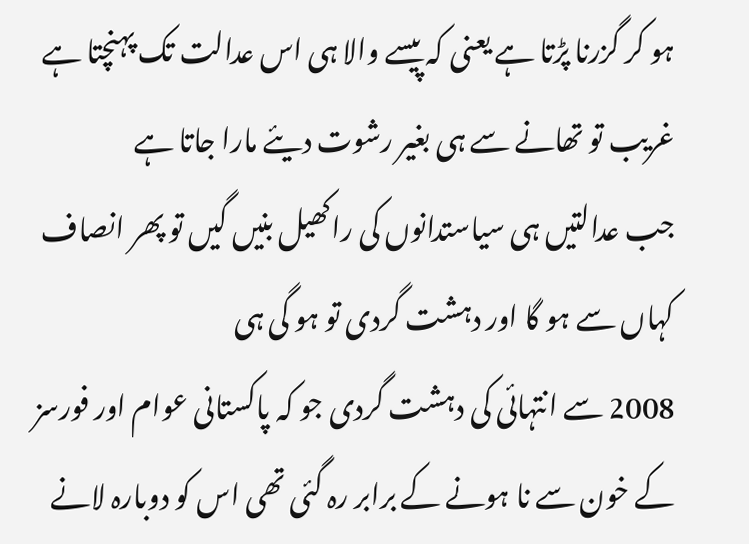ہو کر گزرنا پڑتا ہے یعنی کہ پیسے والا ہی اس عدالت تک پہنچتا ہے غریب تو تھانے سے ہی بغیر رشوت دیئے مارا جاتا ہے
جب عدالتیں ہی سیاستدانوں کی راکھیل بنیں گیں تو پھر انصاف کہاں سے ہو گا اور دہشت گردی تو ہو گی ہی
2008 سے انتہائی کی دہشت گردی جو کہ پاکستانی عوام اور فورسز کے خون سے نا ہونے کے برابر رہ گئی تھی اس کو دوبارہ لانے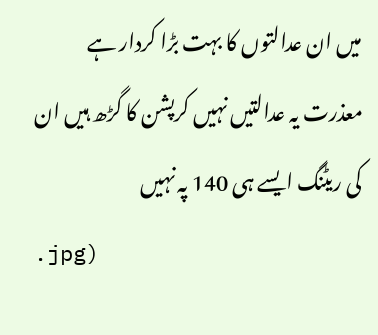میں ان عدالتوں کا بہت بڑا کردار ہے
معذرت یہ عدالتیں نہیں کرپشن کا گڑھ ہیں ان کی ریٹنگ ایسے ہی 140 پہ نہیں
.jpg)